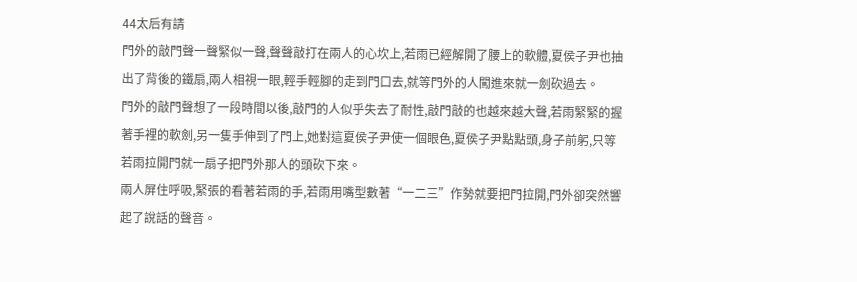44太后有請
門外的敲門聲一聲緊似一聲,聲聲敲打在兩人的心坎上,若雨已經解開了腰上的軟體,夏侯子尹也抽出了背後的鐵扇,兩人相視一眼,輕手輕腳的走到門口去,就等門外的人闖進來就一劍砍過去。
門外的敲門聲想了一段時間以後,敲門的人似乎失去了耐性,敲門敲的也越來越大聲,若雨緊緊的握著手裡的軟劍,另一隻手伸到了門上,她對這夏侯子尹使一個眼色,夏侯子尹點點頭,身子前躬,只等若雨拉開門就一扇子把門外那人的頭砍下來。
兩人屏住呼吸,緊張的看著若雨的手,若雨用嘴型數著“一二三”作勢就要把門拉開,門外卻突然響起了說話的聲音。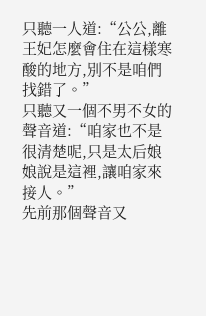只聽一人道:“公公,離王妃怎麼會住在這樣寒酸的地方,別不是咱們找錯了。”
只聽又一個不男不女的聲音道:“咱家也不是很清楚呢,只是太后娘娘說是這裡,讓咱家來接人。”
先前那個聲音又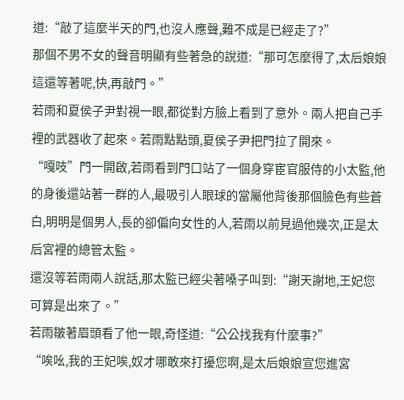道:“敲了這麼半天的門,也沒人應聲,難不成是已經走了?”
那個不男不女的聲音明顯有些著急的說道:“那可怎麼得了,太后娘娘這還等著呢,快,再敲門。”
若雨和夏侯子尹對視一眼,都從對方臉上看到了意外。兩人把自己手裡的武器收了起來。若雨點點頭,夏侯子尹把門拉了開來。
“嘎吱”門一開啟,若雨看到門口站了一個身穿宦官服侍的小太監,他的身後還站著一群的人,最吸引人眼球的當屬他背後那個臉色有些蒼白,明明是個男人,長的卻偏向女性的人,若雨以前見過他幾次,正是太后宮裡的總管太監。
還沒等若雨兩人說話,那太監已經尖著嗓子叫到:“謝天謝地,王妃您可算是出來了。”
若雨皺著眉頭看了他一眼,奇怪道:“公公找我有什麼事?”
“唉吆,我的王妃唉,奴才哪敢來打擾您啊,是太后娘娘宣您進宮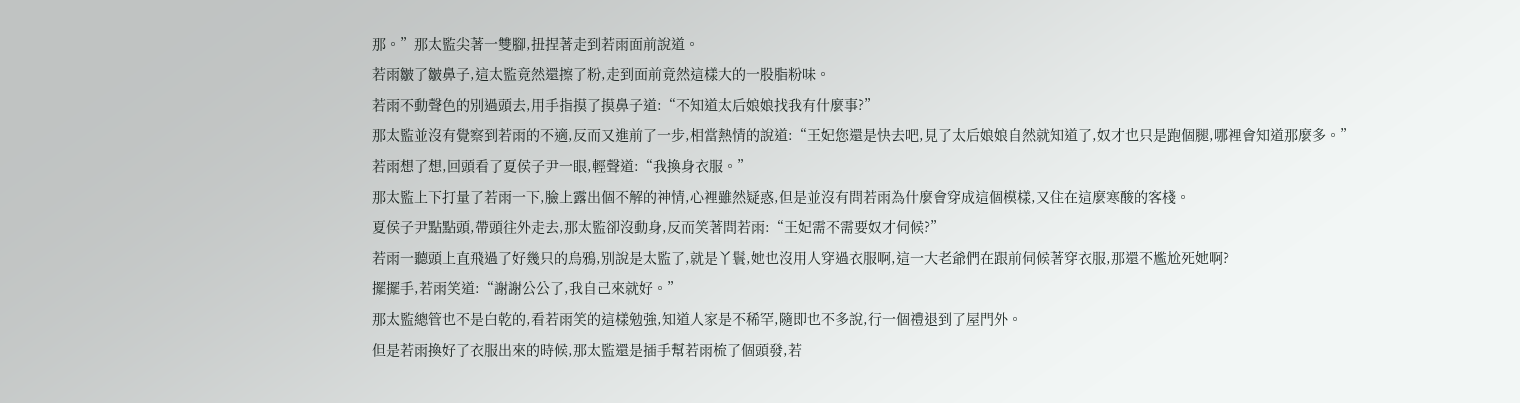那。”那太監尖著一雙腳,扭捏著走到若雨面前說道。
若雨皺了皺鼻子,這太監竟然還擦了粉,走到面前竟然這樣大的一股脂粉味。
若雨不動聲色的別過頭去,用手指摸了摸鼻子道:“不知道太后娘娘找我有什麼事?”
那太監並沒有覺察到若雨的不適,反而又進前了一步,相當熱情的說道:“王妃您還是快去吧,見了太后娘娘自然就知道了,奴才也只是跑個腿,哪裡會知道那麼多。”
若雨想了想,回頭看了夏侯子尹一眼,輕聲道:“我換身衣服。”
那太監上下打量了若雨一下,臉上露出個不解的神情,心裡雖然疑惑,但是並沒有問若雨為什麼會穿成這個模樣,又住在這麼寒酸的客棧。
夏侯子尹點點頭,帶頭往外走去,那太監卻沒動身,反而笑著問若雨:“王妃需不需要奴才伺候?”
若雨一聽頭上直飛過了好幾只的烏鴉,別說是太監了,就是丫鬟,她也沒用人穿過衣服啊,這一大老爺們在跟前伺候著穿衣服,那還不尷尬死她啊?
擺擺手,若雨笑道:“謝謝公公了,我自己來就好。”
那太監總管也不是白乾的,看若雨笑的這樣勉強,知道人家是不稀罕,隨即也不多說,行一個禮退到了屋門外。
但是若雨換好了衣服出來的時候,那太監還是插手幫若雨梳了個頭發,若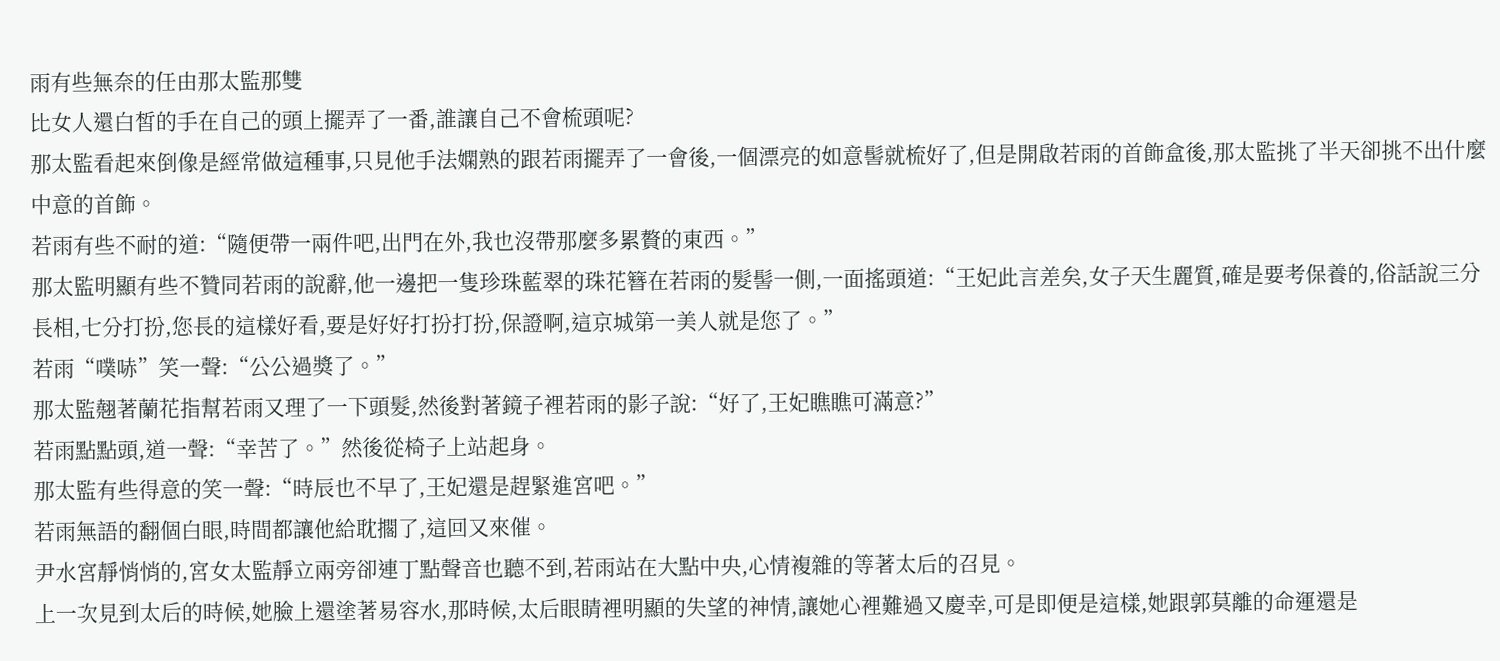雨有些無奈的任由那太監那雙
比女人還白皙的手在自己的頭上擺弄了一番,誰讓自己不會梳頭呢?
那太監看起來倒像是經常做這種事,只見他手法嫻熟的跟若雨擺弄了一會後,一個漂亮的如意髻就梳好了,但是開啟若雨的首飾盒後,那太監挑了半天卻挑不出什麼中意的首飾。
若雨有些不耐的道:“隨便帶一兩件吧,出門在外,我也沒帶那麼多累贅的東西。”
那太監明顯有些不贊同若雨的說辭,他一邊把一隻珍珠藍翠的珠花簪在若雨的髮髻一側,一面搖頭道:“王妃此言差矣,女子天生麗質,確是要考保養的,俗話說三分長相,七分打扮,您長的這樣好看,要是好好打扮打扮,保證啊,這京城第一美人就是您了。”
若雨“噗哧”笑一聲:“公公過獎了。”
那太監翹著蘭花指幫若雨又理了一下頭髮,然後對著鏡子裡若雨的影子說:“好了,王妃瞧瞧可滿意?”
若雨點點頭,道一聲:“幸苦了。”然後從椅子上站起身。
那太監有些得意的笑一聲:“時辰也不早了,王妃還是趕緊進宮吧。”
若雨無語的翻個白眼,時間都讓他給耽擱了,這回又來催。
尹水宮靜悄悄的,宮女太監靜立兩旁卻連丁點聲音也聽不到,若雨站在大點中央,心情複雜的等著太后的召見。
上一次見到太后的時候,她臉上還塗著易容水,那時候,太后眼睛裡明顯的失望的神情,讓她心裡難過又慶幸,可是即便是這樣,她跟郭莫離的命運還是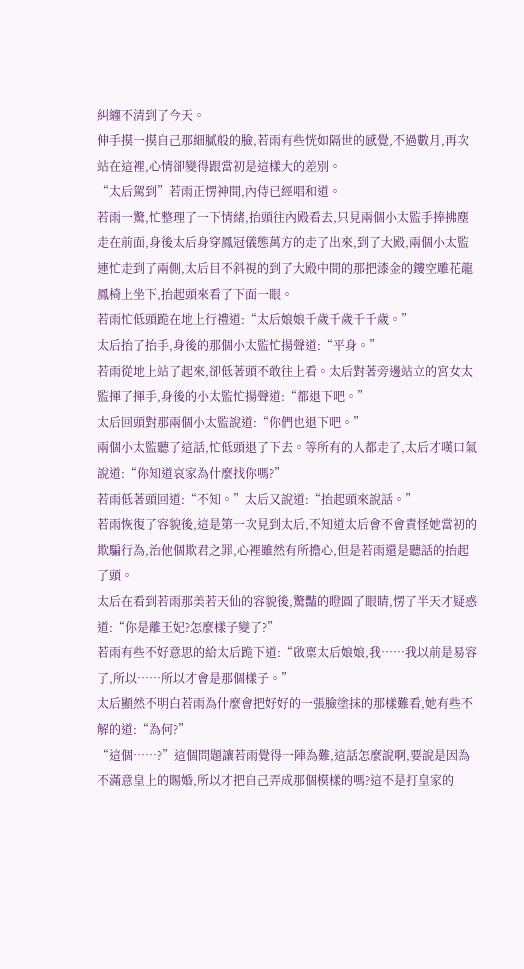糾纏不清到了今天。
伸手摸一摸自己那細膩般的臉,若雨有些恍如隔世的感覺,不過數月,再次站在這裡,心情卻變得跟當初是這樣大的差別。
“太后駕到”若雨正愣神間,內侍已經唱和道。
若雨一驚,忙整理了一下情緒,抬頭往內殿看去,只見兩個小太監手捧拂塵走在前面,身後太后身穿鳳冠儀態萬方的走了出來,到了大殿,兩個小太監連忙走到了兩側,太后目不斜視的到了大殿中間的那把漆金的鏤空雕花龍鳳椅上坐下,抬起頭來看了下面一眼。
若雨忙低頭跪在地上行禮道:“太后娘娘千歲千歲千千歲。”
太后抬了抬手,身後的那個小太監忙揚聲道:“平身。”
若雨從地上站了起來,卻低著頭不敢往上看。太后對著旁邊站立的宮女太監揮了揮手,身後的小太監忙揚聲道:“都退下吧。”
太后回頭對那兩個小太監說道:“你們也退下吧。”
兩個小太監聽了這話,忙低頭退了下去。等所有的人都走了,太后才嘆口氣說道:“你知道哀家為什麼找你嗎?”
若雨低著頭回道:“不知。”太后又說道:“抬起頭來說話。”
若雨恢復了容貌後,這是第一次見到太后,不知道太后會不會責怪她當初的欺騙行為,治他個欺君之罪,心裡雖然有所擔心,但是若雨還是聽話的抬起了頭。
太后在看到若雨那美若天仙的容貌後,驚豔的瞪圓了眼睛,愣了半天才疑惑道:“你是離王妃?怎麼樣子變了?”
若雨有些不好意思的給太后跪下道:“啟稟太后娘娘,我……我以前是易容了,所以……所以才會是那個樣子。”
太后顯然不明白若雨為什麼會把好好的一張臉塗抹的那樣難看,她有些不解的道:“為何?”
“這個……?”這個問題讓若雨覺得一陣為難,這話怎麼說啊,要說是因為不滿意皇上的賜婚,所以才把自己弄成那個模樣的嗎?這不是打皇家的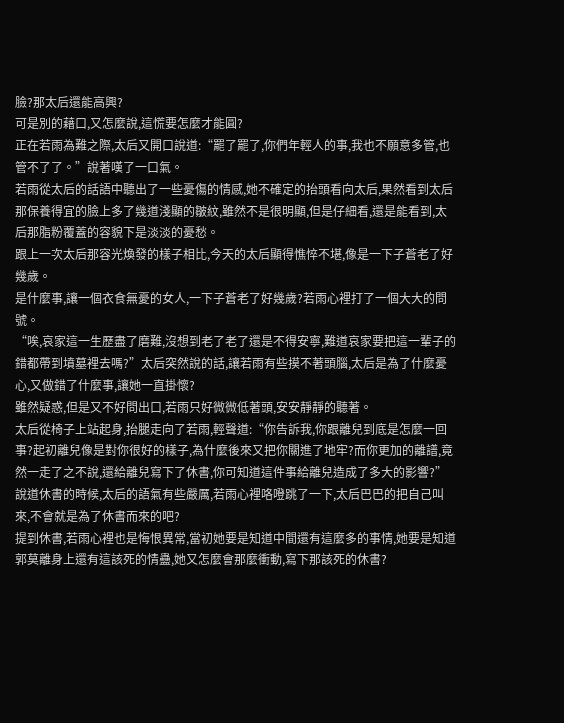臉?那太后還能高興?
可是別的藉口,又怎麼說,這慌要怎麼才能圓?
正在若雨為難之際,太后又開口說道:“罷了罷了,你們年輕人的事,我也不願意多管,也管不了了。”說著嘆了一口氣。
若雨從太后的話語中聽出了一些憂傷的情感,她不確定的抬頭看向太后,果然看到太后那保養得宜的臉上多了幾道淺顯的皺紋,雖然不是很明顯,但是仔細看,還是能看到,太后那脂粉覆蓋的容貌下是淡淡的憂愁。
跟上一次太后那容光煥發的樣子相比,今天的太后顯得憔悴不堪,像是一下子蒼老了好幾歲。
是什麼事,讓一個衣食無憂的女人,一下子蒼老了好幾歲?若雨心裡打了一個大大的問號。
“唉,哀家這一生歷盡了磨難,沒想到老了老了還是不得安寧,難道哀家要把這一輩子的錯都帶到墳墓裡去嗎?”太后突然說的話,讓若雨有些摸不著頭腦,太后是為了什麼憂心,又做錯了什麼事,讓她一直掛懷?
雖然疑惑,但是又不好問出口,若雨只好微微低著頭,安安靜靜的聽著。
太后從椅子上站起身,抬腿走向了若雨,輕聲道:“你告訴我,你跟離兒到底是怎麼一回事?起初離兒像是對你很好的樣子,為什麼後來又把你關進了地牢?而你更加的離譜,竟然一走了之不說,還給離兒寫下了休書,你可知道這件事給離兒造成了多大的影響?”
說道休書的時候,太后的語氣有些嚴厲,若雨心裡咯噔跳了一下,太后巴巴的把自己叫來,不會就是為了休書而來的吧?
提到休書,若雨心裡也是悔恨異常,當初她要是知道中間還有這麼多的事情,她要是知道郭莫離身上還有這該死的情蠱,她又怎麼會那麼衝動,寫下那該死的休書?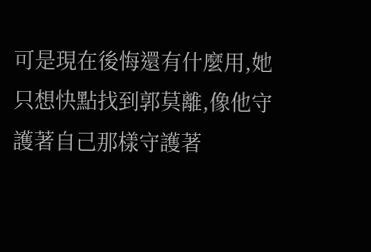可是現在後悔還有什麼用,她只想快點找到郭莫離,像他守護著自己那樣守護著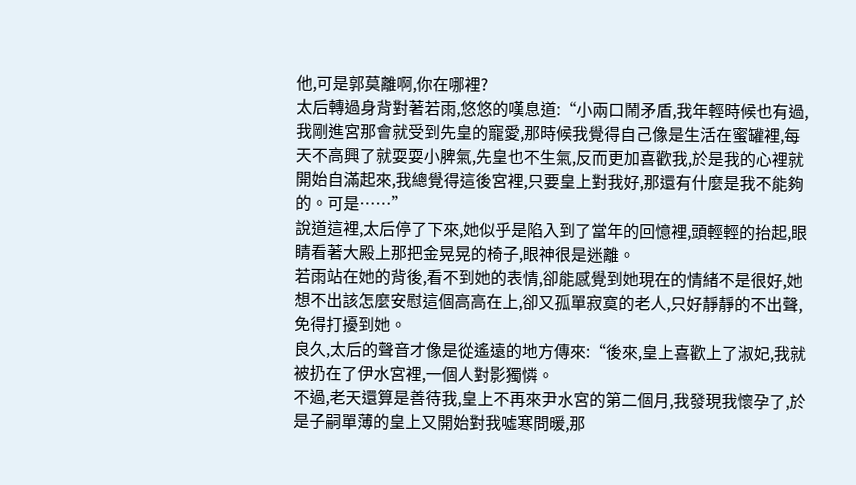他,可是郭莫離啊,你在哪裡?
太后轉過身背對著若雨,悠悠的嘆息道:“小兩口鬧矛盾,我年輕時候也有過,我剛進宮那會就受到先皇的寵愛,那時候我覺得自己像是生活在蜜罐裡,每天不高興了就耍耍小脾氣,先皇也不生氣,反而更加喜歡我,於是我的心裡就開始自滿起來,我總覺得這後宮裡,只要皇上對我好,那還有什麼是我不能夠的。可是……”
說道這裡,太后停了下來,她似乎是陷入到了當年的回憶裡,頭輕輕的抬起,眼睛看著大殿上那把金晃晃的椅子,眼神很是迷離。
若雨站在她的背後,看不到她的表情,卻能感覺到她現在的情緒不是很好,她想不出該怎麼安慰這個高高在上,卻又孤單寂寞的老人,只好靜靜的不出聲,免得打擾到她。
良久,太后的聲音才像是從遙遠的地方傳來:“後來,皇上喜歡上了淑妃,我就被扔在了伊水宮裡,一個人對影獨憐。
不過,老天還算是善待我,皇上不再來尹水宮的第二個月,我發現我懷孕了,於是子嗣單薄的皇上又開始對我噓寒問暖,那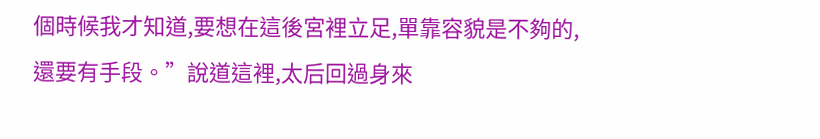個時候我才知道,要想在這後宮裡立足,單靠容貌是不夠的,還要有手段。”說道這裡,太后回過身來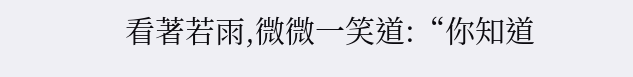看著若雨,微微一笑道:“你知道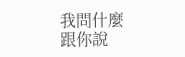我問什麼跟你說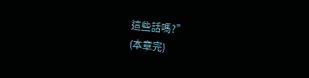這些話嗎?”
(本章完)